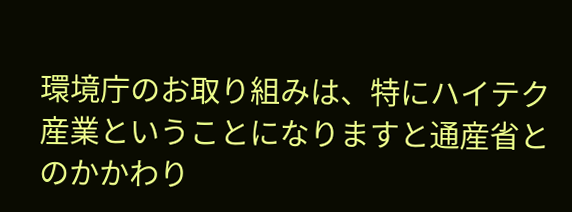環境庁のお取り組みは、特にハイテク産業ということになりますと通産省とのかかわり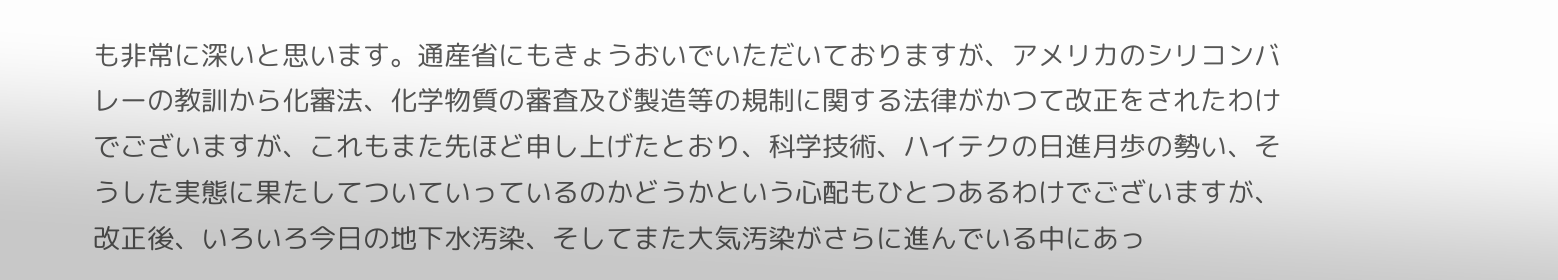も非常に深いと思います。通産省にもきょうおいでいただいておりますが、アメリカのシリコンバレーの教訓から化審法、化学物質の審査及び製造等の規制に関する法律がかつて改正をされたわけでございますが、これもまた先ほど申し上げたとおり、科学技術、ハイテクの日進月歩の勢い、そうした実態に果たしてついていっているのかどうかという心配もひとつあるわけでございますが、改正後、いろいろ今日の地下水汚染、そしてまた大気汚染がさらに進んでいる中にあっ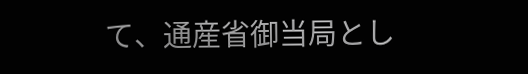て、通産省御当局とし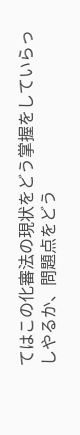てはこの化審法の現状をどう掌握をしていらっしやるか、問題点をどう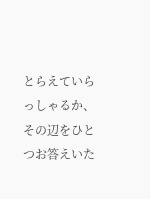とらえていらっしゃるか、その辺をひとつお答えいた